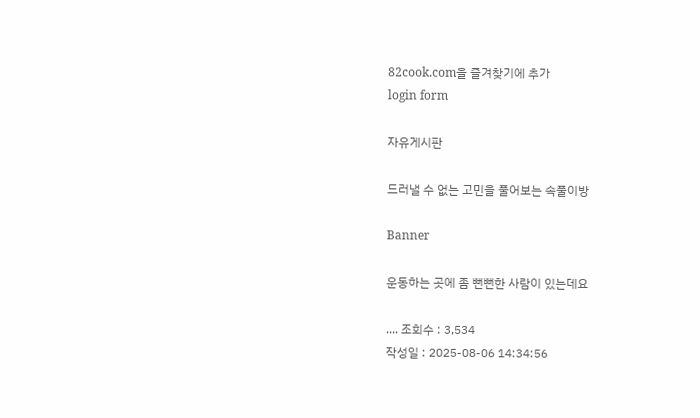82cook.com을 즐겨찾기에 추가
login form

자유게시판

드러낼 수 없는 고민을 풀어보는 속풀이방

Banner

운동하는 곳에 좀 뻔뻔한 사람이 있는데요

.... 조회수 : 3,534
작성일 : 2025-08-06 14:34:56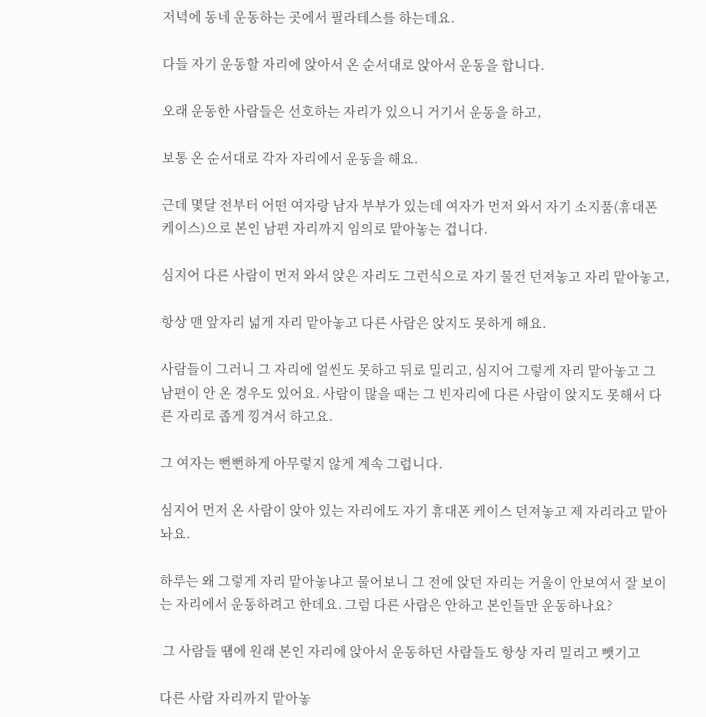저녁에 동네 운동하는 곳에서 필라테스를 하는데요.

다들 자기 운동할 자리에 앉아서 온 순서대로 앉아서 운동을 합니다.

오래 운동한 사람들은 선호하는 자리가 있으니 거기서 운동을 하고,

보통 온 순서대로 각자 자리에서 운동을 해요.

근데 몇달 전부터 어떤 여자랑 남자 부부가 있는데 여자가 먼저 와서 자기 소지품(휴대폰 케이스)으로 본인 남편 자리까지 임의로 맡아놓는 겁니다.

심지어 다른 사람이 먼저 와서 앉은 자리도 그런식으로 자기 물건 던져놓고 자리 맡아놓고,

항상 맨 앞자리 넓게 자리 맡아놓고 다른 사람은 앉지도 못하게 해요.

사람들이 그러니 그 자리에 얼씬도 못하고 뒤로 밀리고, 심지어 그렇게 자리 맡아놓고 그 남편이 안 온 경우도 있어요. 사람이 많을 때는 그 빈자리에 다른 사람이 앉지도 못해서 다른 자리로 좁게 낑겨서 하고요.

그 여자는 뻔뻔하게 아무렇지 않게 계속 그럽니다.

심지어 먼저 온 사람이 앉아 있는 자리에도 자기 휴대폰 케이스 던져놓고 제 자리라고 맡아놔요.

하루는 왜 그렇게 자리 맡아놓냐고 물어보니 그 전에 앉던 자리는 거울이 안보여서 잘 보이는 자리에서 운동하려고 한데요. 그럼 다른 사람은 안하고 본인들만 운동하나요?

 그 사람들 떔에 원래 본인 자리에 앉아서 운동하던 사람들도 항상 자리 밀리고 뺏기고

다른 사람 자리까지 맡아놓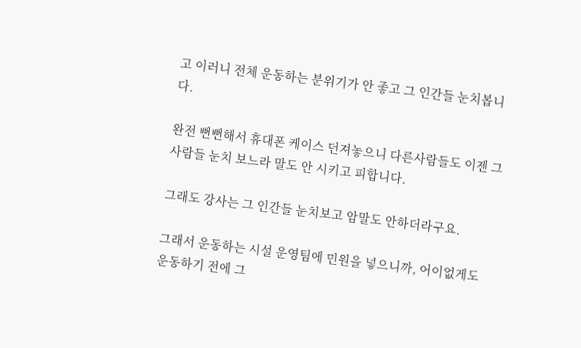고 이러니 전체 운동하는 분위기가 안 좋고 그 인간들 눈치봅니다.

완전 뻔뻔해서 휴대폰 케이스 던져놓으니 다른사람들도 이젠 그 사람들 눈치 보느라 말도 안 시키고 피합니다.

그래도 강사는 그 인간들 눈치보고 암말도 안하더라구요.

그래서 운동하는 시설 운영팀에 민원을 넣으니까, 어이없게도 운동하기 전에 그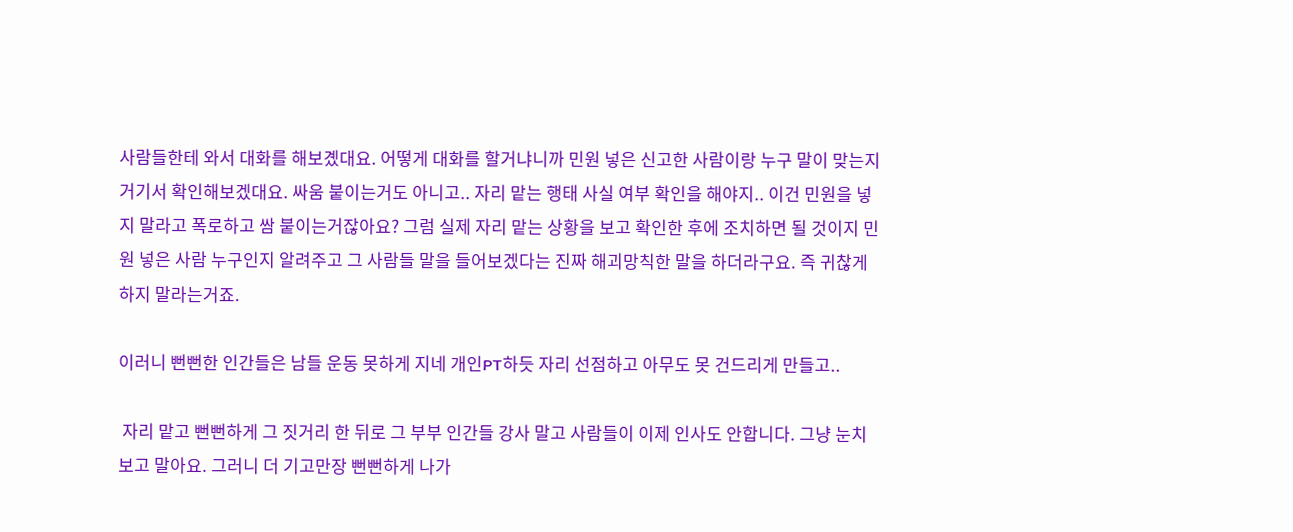사람들한테 와서 대화를 해보곘대요. 어떻게 대화를 할거냐니까 민원 넣은 신고한 사람이랑 누구 말이 맞는지 거기서 확인해보겠대요. 싸움 붙이는거도 아니고.. 자리 맡는 행태 사실 여부 확인을 해야지.. 이건 민원을 넣지 말라고 폭로하고 쌈 붙이는거잖아요? 그럼 실제 자리 맡는 상황을 보고 확인한 후에 조치하면 될 것이지 민원 넣은 사람 누구인지 알려주고 그 사람들 말을 들어보겠다는 진짜 해괴망칙한 말을 하더라구요. 즉 귀찮게 하지 말라는거죠.

이러니 뻔뻔한 인간들은 남들 운동 못하게 지네 개인PT하듯 자리 선점하고 아무도 못 건드리게 만들고..

 자리 맡고 뻔뻔하게 그 짓거리 한 뒤로 그 부부 인간들 강사 말고 사람들이 이제 인사도 안합니다. 그냥 눈치보고 말아요. 그러니 더 기고만장 뻔뻔하게 나가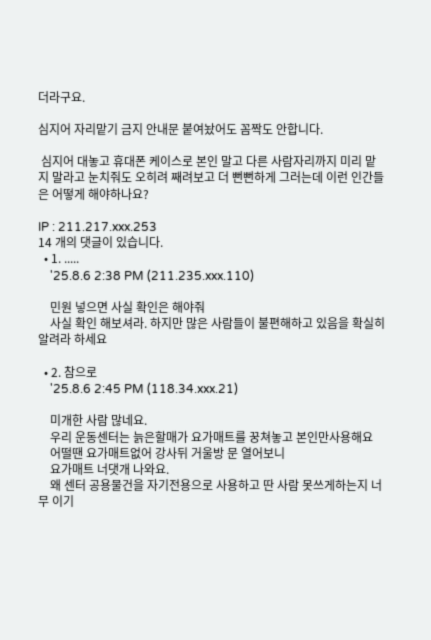더라구요.

심지어 자리맡기 금지 안내문 붙여놨어도 꼼짝도 안합니다.

 심지어 대놓고 휴대폰 케이스로 본인 말고 다른 사람자리까지 미리 맡지 말라고 눈치줘도 오히려 째려보고 더 뻔뻔하게 그러는데 이런 인간들은 어떻게 해야하나요?

IP : 211.217.xxx.253
14 개의 댓글이 있습니다.
  • 1. .....
    '25.8.6 2:38 PM (211.235.xxx.110)

    민원 넣으면 사실 확인은 해야줘
    사실 확인 해보셔라. 하지만 많은 사람들이 불편해하고 있음을 확실히 알려라 하세요

  • 2. 참으로
    '25.8.6 2:45 PM (118.34.xxx.21)

    미개한 사람 많네요.
    우리 운동센터는 늙은할매가 요가매트를 꿍쳐놓고 본인만사용해요
    어떨땐 요가매트없어 강사뒤 거울방 문 열어보니
    요가매트 너댓개 나와요.
    왜 센터 공용물건을 자기전용으로 사용하고 딴 사람 못쓰게하는지 너무 이기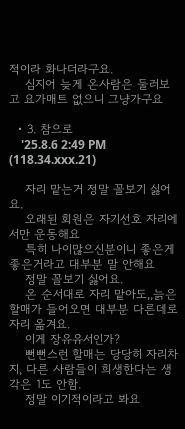적이라 화나더라구요.
    심지어 늦게 온사람은 둘러보고 요가매트 없으니 그냥가구요

  • 3. 참으로
    '25.8.6 2:49 PM (118.34.xxx.21)

    자리 맡는거 정말 꼴보기 싫어요.
    오래된 회원은 자기선호 자리에서만 운동해요
    특히 나이많으신분이니 좋은게 좋은거라고 대부분 말 안해요
    정말 꼴보기 싫어요.
    온 순서대로 자리 맡아도,,늙은할매가 들어오면 대부분 다른데로 자리 옮겨요.
    이게 장유유서인가?
    뻔뻔스런 할매는 당당히 자리차지, 다른 사람들이 희생한다는 생각은 1도 안함.
    정말 이기적이라고 봐요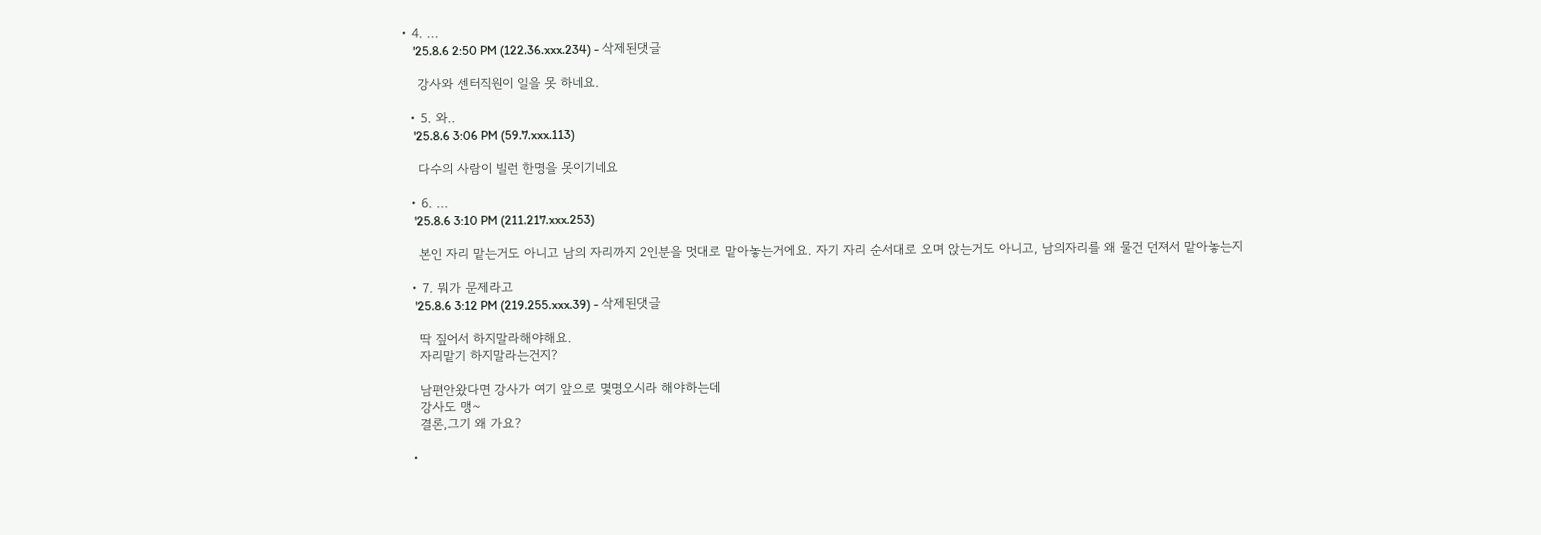• 4. ...
    '25.8.6 2:50 PM (122.36.xxx.234) - 삭제된댓글

    강사와 센터직원이 일을 못 하네요.

  • 5. 와..
    '25.8.6 3:06 PM (59.7.xxx.113)

    다수의 사람이 빌런 한명을 못이기네요

  • 6. ...
    '25.8.6 3:10 PM (211.217.xxx.253)

    본인 자리 맡는거도 아니고 남의 자리까지 2인분을 멋대로 맡아놓는거에요. 자기 자리 순서대로 오며 앉는거도 아니고, 남의자리를 왜 물건 던져서 맡아놓는지

  • 7. 뭐가 문제라고
    '25.8.6 3:12 PM (219.255.xxx.39) - 삭제된댓글

    딱 짚어서 하지말라해야해요.
    자리맡기 하지말라는건지?

    남편안왔다면 강사가 여기 앞으로 몇명오시라 해야하는데
    강사도 맹~
    결론,그기 왜 가요?

  •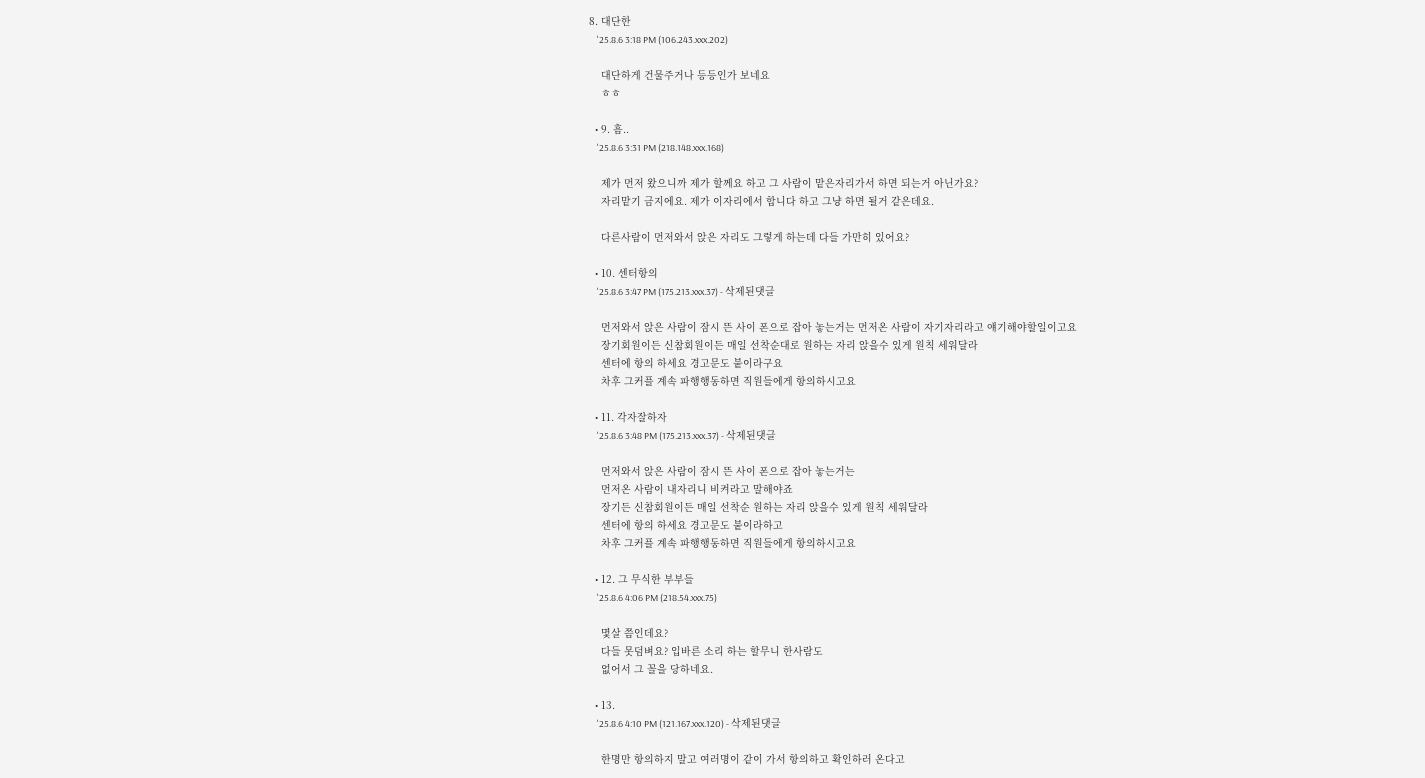8. 대단한
    '25.8.6 3:18 PM (106.243.xxx.202)

    대단하게 건물주거나 등등인가 보네요
    ㅎㅎ

  • 9. 흠..
    '25.8.6 3:31 PM (218.148.xxx.168)

    제가 먼저 왔으니까 제가 할께요 하고 그 사람이 맡은자리가서 하면 되는거 아닌가요?
    자리맡기 금지에요. 제가 이자리에서 합니다 하고 그냥 하면 될거 같은데요.

    다른사람이 먼저와서 앉은 자리도 그렇게 하는데 다들 가만히 있어요?

  • 10. 센터항의
    '25.8.6 3:47 PM (175.213.xxx.37) - 삭제된댓글

    먼저와서 앉은 사람이 잠시 뜬 사이 폰으로 잡아 놓는거는 먼저온 사람이 자기자리라고 얘기해야할일이고요
    장기회원이든 신참회원이든 매일 선착순대로 원하는 자리 앉을수 있게 원칙 세워달라
    센터에 항의 하세요 경고문도 붙이라구요
    차후 그커플 계속 파행행동하면 직원들에게 항의하시고요

  • 11. 각자잘하자
    '25.8.6 3:48 PM (175.213.xxx.37) - 삭제된댓글

    먼저와서 앉은 사람이 잠시 뜬 사이 폰으로 잡아 놓는거는
    먼저온 사람이 내자리니 비켜라고 말해야죠
    장기든 신참회원이든 매일 선착순 원하는 자리 앉을수 있게 원칙 세워달라
    센터에 항의 하세요 경고문도 붙이라하고
    차후 그커플 계속 파행행동하면 직원들에게 항의하시고요

  • 12. 그 무식한 부부들
    '25.8.6 4:06 PM (218.54.xxx.75)

    몇살 쯤인데요?
    다들 못덤벼요? 입바른 소리 하는 할무니 한사람도
    없어서 그 꼴을 당하네요.

  • 13.
    '25.8.6 4:10 PM (121.167.xxx.120) - 삭제된댓글

    한명만 항의하지 말고 여러명이 같이 가서 항의하고 확인하러 온다고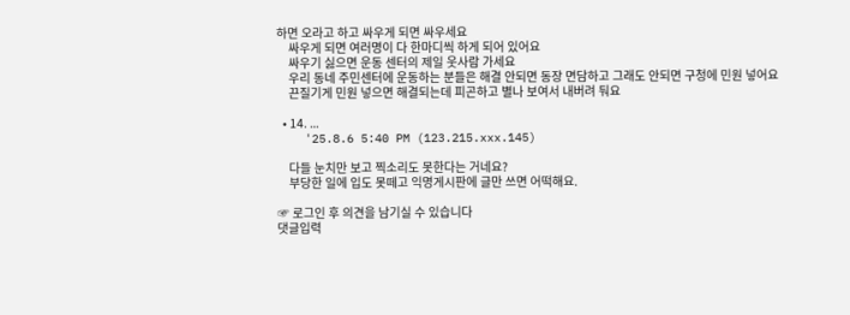하면 오라고 하고 싸우게 되면 싸우세요
    싸우게 되면 여러명이 다 한마디씩 하게 되어 있어요
    싸우기 싫으면 운동 센터의 제일 웃사람 가세요
    우리 동네 주민센터에 운동하는 분들은 해결 안되면 동장 면담하고 그래도 안되면 구청에 민원 넣어요
    끈질기게 민원 넣으면 해결되는데 피곤하고 별나 보여서 내버려 둬요

  • 14. ...
    '25.8.6 5:40 PM (123.215.xxx.145)

    다들 눈치만 보고 찍소리도 못한다는 거네요?
    부당한 일에 입도 못떼고 익명게시판에 글만 쓰면 어떡해요.

☞ 로그인 후 의견을 남기실 수 있습니다
댓글입력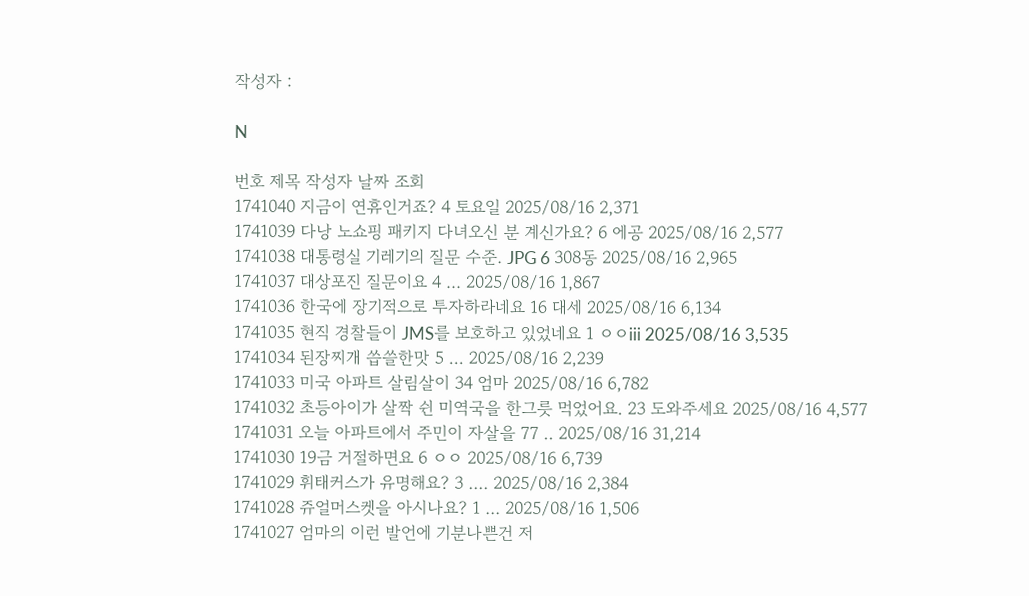작성자 :

N

번호 제목 작성자 날짜 조회
1741040 지금이 연휴인거죠? 4 토요일 2025/08/16 2,371
1741039 다낭 노쇼핑 패키지 다녀오신 분 계신가요? 6 에공 2025/08/16 2,577
1741038 대통령실 기레기의 질문 수준. JPG 6 308동 2025/08/16 2,965
1741037 대상포진 질문이요 4 ... 2025/08/16 1,867
1741036 한국에 장기적으로 투자하라네요 16 대세 2025/08/16 6,134
1741035 현직 경찰들이 JMS를 보호하고 있었네요 1 ㅇㅇiii 2025/08/16 3,535
1741034 된장찌개 씁쓸한맛 5 ... 2025/08/16 2,239
1741033 미국 아파트 살림살이 34 엄마 2025/08/16 6,782
1741032 초등아이가 살짝 쉰 미역국을 한그릇 먹었어요. 23 도와주세요 2025/08/16 4,577
1741031 오늘 아파트에서 주민이 자살을 77 .. 2025/08/16 31,214
1741030 19금 거절하면요 6 ㅇㅇ 2025/08/16 6,739
1741029 휘태커스가 유명해요? 3 .... 2025/08/16 2,384
1741028 쥬얼머스켓을 아시나요? 1 ... 2025/08/16 1,506
1741027 엄마의 이런 발언에 기분나쁜건 저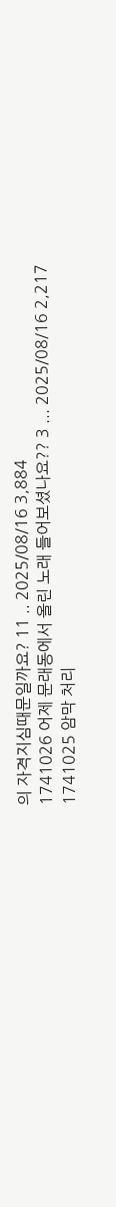의 자격지심때문일까요? 11 .. 2025/08/16 3,884
1741026 어제 문래동에서 올린 노래 들어보셨나요?? 3 ... 2025/08/16 2,217
1741025 암막 처리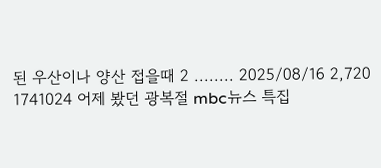된 우산이나 양산 접을때 2 ........ 2025/08/16 2,720
1741024 어제 봤던 광복절 mbc뉴스 특집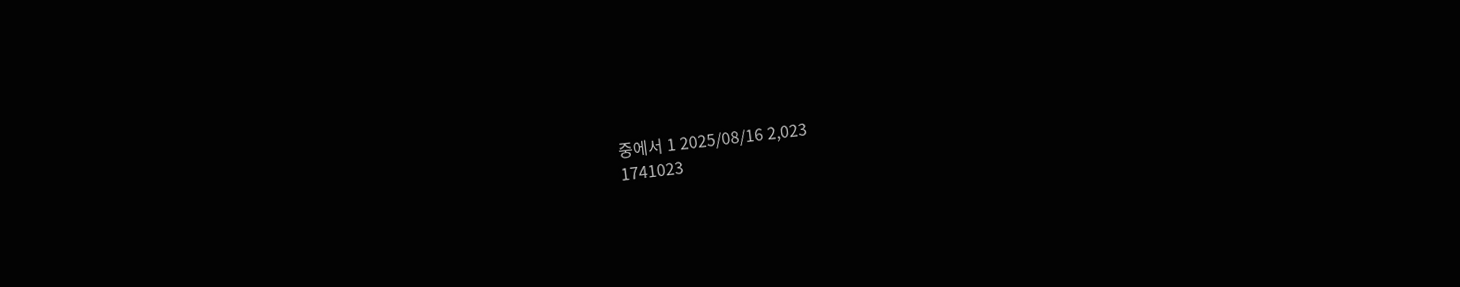중에서 1 2025/08/16 2,023
1741023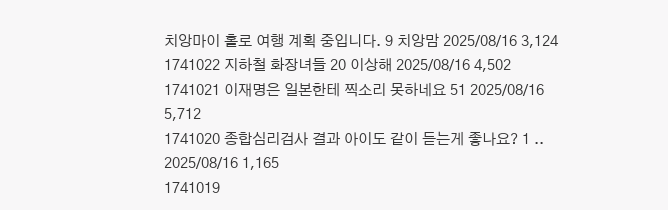치앙마이 홀로 여행 계획 중입니다. 9 치앙맘 2025/08/16 3,124
1741022 지하철 화장녀들 20 이상해 2025/08/16 4,502
1741021 이재명은 일본한테 찍소리 못하네요 51 2025/08/16 5,712
1741020 종합심리검사 결과 아이도 같이 듣는게 좋나요? 1 .. 2025/08/16 1,165
1741019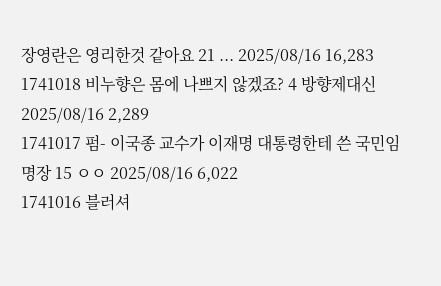장영란은 영리한것 같아요 21 ... 2025/08/16 16,283
1741018 비누향은 몸에 나쁘지 않겠죠? 4 방향제대신 2025/08/16 2,289
1741017 펌- 이국종 교수가 이재명 대통령한테 쓴 국민임명장 15 ㅇㅇ 2025/08/16 6,022
1741016 블러셔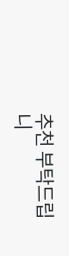추천 부탁드립니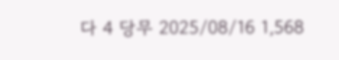다 4 당무 2025/08/16 1,568